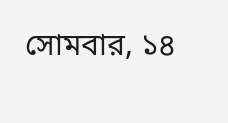সোমবার, ১৪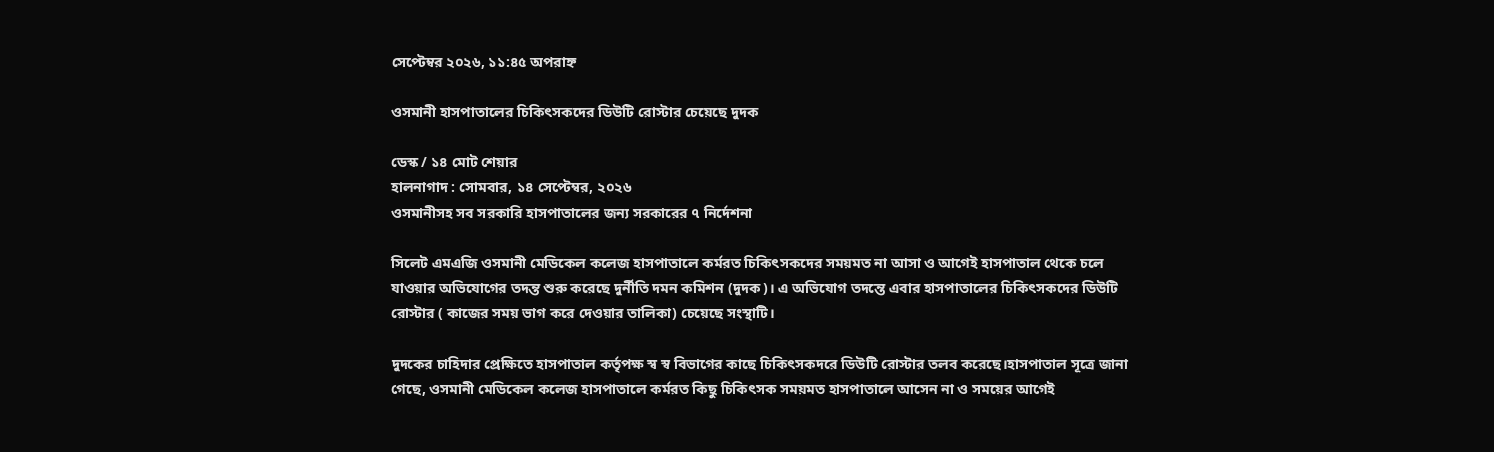সেপ্টেম্বর ২০২৬, ১১:৪৫ অপরাহ্ন

ওসমানী হাসপাতালের চিকিৎসকদের ডিউটি রোস্টার চেয়েছে দুদক

ডেস্ক / ১৪ মোট শেয়ার
হালনাগাদ : সোমবার, ১৪ সেপ্টেম্বর, ২০২৬
ওসমানীসহ সব সরকারি হাসপাতালের জন্য সরকারের ৭ নির্দেশনা

সিলেট এমএজি ওসমানী মেডিকেল কলেজ হাসপাতালে কর্মরত চিকিৎসকদের সময়মত না আসা ও আগেই হাসপাতাল থেকে চলে যাওয়ার অভিযোগের তদন্ত শুরু করেছে দুর্নীতি দমন কমিশন (দুদক)। এ অভিযোগ তদন্তে এবার হাসপাতালের চিকিৎসকদের ডিউটি রোস্টার ( কাজের সময় ভাগ করে দেওয়ার তালিকা) চেয়েছে সংস্থাটি।

দুদকের চাহিদার প্রেক্ষিতে হাসপাতাল কর্তৃপক্ষ স্ব স্ব বিভাগের কাছে চিকিৎসকদরে ডিউটি রোস্টার তলব করেছে।হাসপাতাল সূত্রে জানা গেছে, ওসমানী মেডিকেল কলেজ হাসপাতালে কর্মরত কিছু চিকিৎসক সময়মত হাসপাতালে আসেন না ও সময়ের আগেই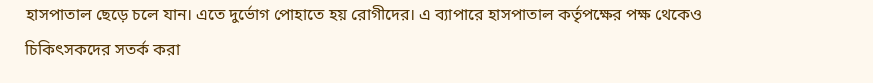হাসপাতাল ছেড়ে চলে যান। এতে দুর্ভোগ পোহাতে হয় রোগীদের। এ ব্যাপারে হাসপাতাল কর্তৃপক্ষের পক্ষ থেকেও চিকিৎসকদের সতর্ক করা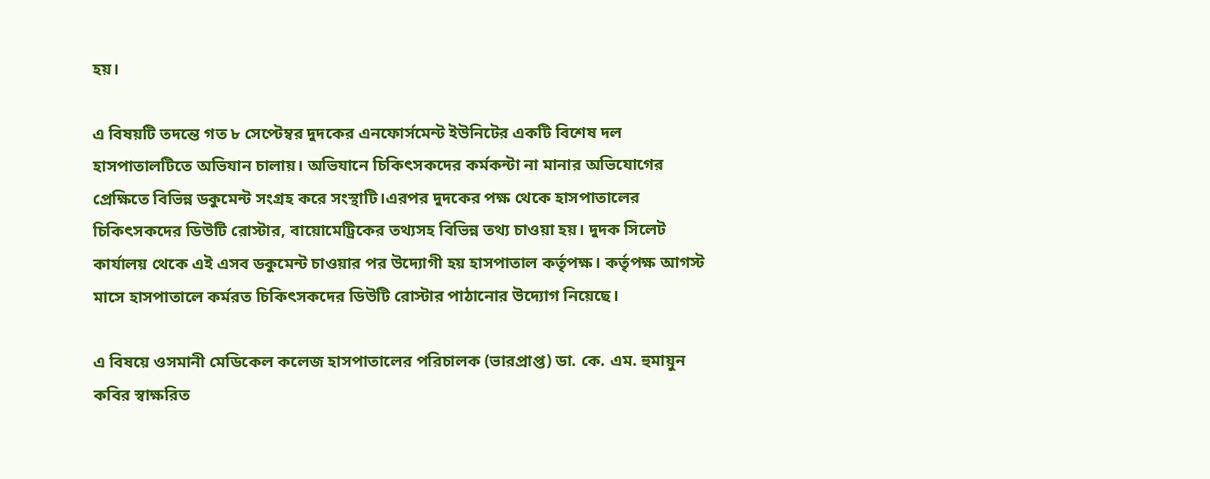হয়।

এ বিষয়টি তদন্তে গত ৮ সেপ্টেম্বর দুদকের এনফোর্সমেন্ট ইউনিটের একটি বিশেষ দল হাসপাতালটিতে অভিযান চালায়। অভিযানে চিকিৎসকদের কর্মকন্টা না মানার অভিযোগের প্রেক্ষিতে বিভিন্ন ডকুমেন্ট সংগ্রহ করে সংস্থাটি।এরপর দুদকের পক্ষ থেকে হাসপাতালের চিকিৎসকদের ডিউটি রোস্টার, বায়োমেট্রিকের তথ্যসহ বিভিন্ন তথ্য চাওয়া হয়। দুদক সিলেট কার্যালয় থেকে এই এসব ডকুমেন্ট চাওয়ার পর উদ্যোগী হয় হাসপাতাল কর্তৃপক্ষ। কর্তৃপক্ষ আগস্ট মাসে হাসপাতালে কর্মরত চিকিৎসকদের ডিউটি রোস্টার পাঠানোর উদ্যোগ নিয়েছে।

এ বিষয়ে ওসমানী মেডিকেল কলেজ হাসপাতালের পরিচালক (ভারপ্রাপ্ত) ডা. কে. এম. হুমায়ুন কবির স্বাক্ষরিত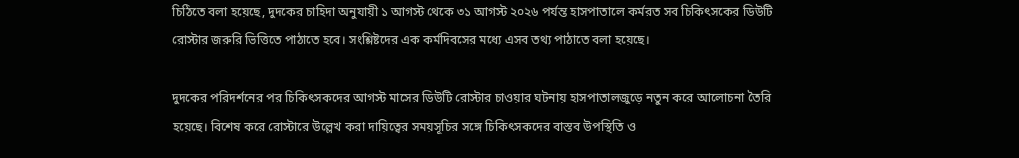চিঠিতে বলা হয়েছে, দুদকের চাহিদা অনুযায়ী ১ আগস্ট থেকে ৩১ আগস্ট ২০২৬ পর্যন্ত হাসপাতালে কর্মরত সব চিকিৎসকের ডিউটি রোস্টার জরুরি ভিত্তিতে পাঠাতে হবে। সংশ্লিষ্টদের এক কর্মদিবসের মধ্যে এসব তথ্য পাঠাতে বলা হয়েছে।

দুদকের পরিদর্শনের পর চিকিৎসকদের আগস্ট মাসের ডিউটি রোস্টার চাওয়ার ঘটনায় হাসপাতালজুড়ে নতুন করে আলোচনা তৈরি হয়েছে। বিশেষ করে রোস্টারে উল্লেখ করা দায়িত্বের সময়সূচির সঙ্গে চিকিৎসকদের বাস্তব উপস্থিতি ও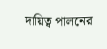দায়িত্ব পালনের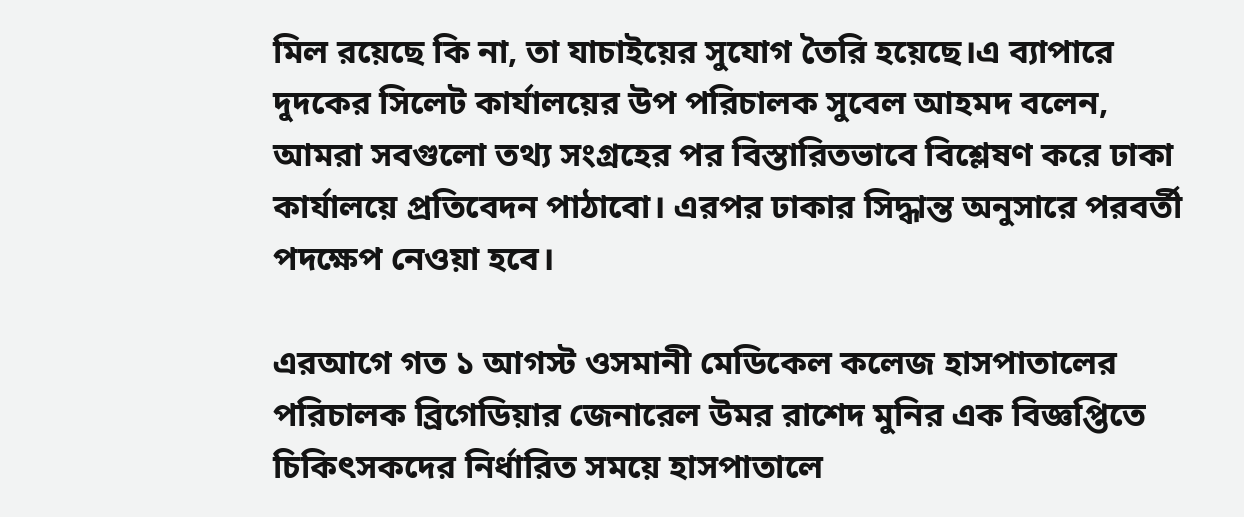মিল রয়েছে কি না, তা যাচাইয়ের সুযোগ তৈরি হয়েছে।এ ব্যাপারে দুদকের সিলেট কার্যালয়ের উপ পরিচালক সুবেল আহমদ বলেন, আমরা সবগুলো তথ্য সংগ্রহের পর বিস্তারিতভাবে বিশ্লেষণ করে ঢাকা কার্যালয়ে প্রতিবেদন পাঠাবো। এরপর ঢাকার সিদ্ধান্ত অনুসারে পরবর্তী পদক্ষেপ নেওয়া হবে।

এরআগে গত ১ আগস্ট ওসমানী মেডিকেল কলেজ হাসপাতালের পরিচালক ব্রিগেডিয়ার জেনারেল উমর রাশেদ মুনির এক বিজ্ঞপ্তিতে চিকিৎসকদের নির্ধারিত সময়ে হাসপাতালে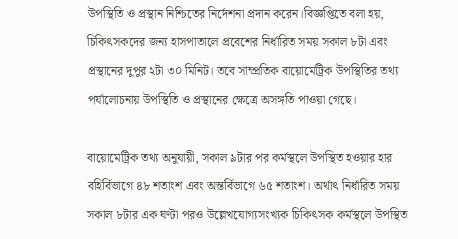উপস্থিতি ও প্রস্থান নিশ্চিতের নির্দেশনা প্রদান করেন।বিজ্ঞপ্তিতে বলা হয়, চিকিৎসকদের জন্য হাসপাতালে প্রবেশের নির্ধারিত সময় সকাল ৮টা এবং প্রস্থানের দুপুর ২টা ৩০ মিনিট। তবে সাম্প্রতিক বায়োমেট্রিক উপস্থিতির তথ্য পর্যালোচনায় উপস্থিতি ও প্রস্থানের ক্ষেত্রে অসঙ্গতি পাওয়া গেছে।

বায়োমেট্রিক তথ্য অনুযায়ী, সকাল ৯টার পর কর্মস্থলে উপস্থিত হওয়ার হার বহির্বিভাগে ৪৮ শতাংশ এবং অন্তর্বিভাগে ৬৫ শতাংশ। অর্থাৎ নির্ধারিত সময় সকাল ৮টার এক ঘণ্টা পরও উল্লেখযোগ্যসংখ্যক চিকিৎসক কর্মস্থলে উপস্থিত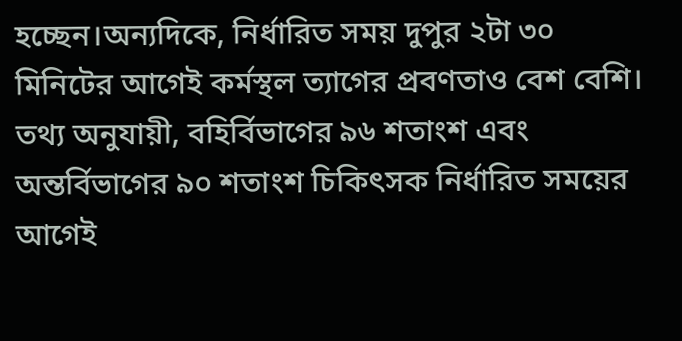হচ্ছেন।অন্যদিকে, নির্ধারিত সময় দুপুর ২টা ৩০ মিনিটের আগেই কর্মস্থল ত্যাগের প্রবণতাও বেশ বেশি। তথ্য অনুযায়ী, বহির্বিভাগের ৯৬ শতাংশ এবং অন্তর্বিভাগের ৯০ শতাংশ চিকিৎসক নির্ধারিত সময়ের আগেই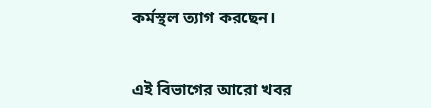কর্মস্থল ত্যাগ করছেন।


এই বিভাগের আরো খবর